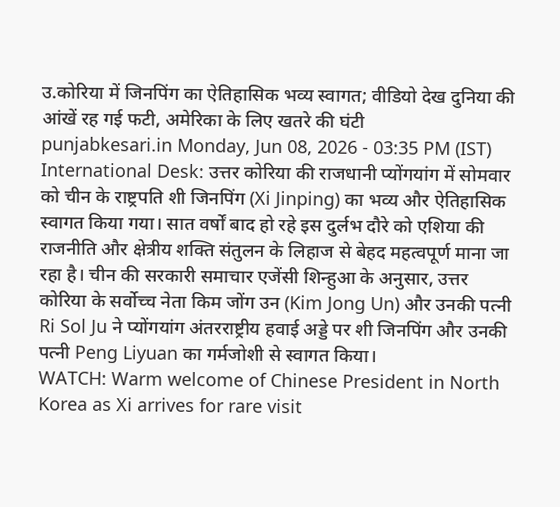उ.कोरिया में जिनपिंग का ऐतिहासिक भव्य स्वागत; वीडियो देख दुनिया की आंखें रह गई फटी, अमेरिका के लिए खतरे की घंटी
punjabkesari.in Monday, Jun 08, 2026 - 03:35 PM (IST)
International Desk: उत्तर कोरिया की राजधानी प्योंगयांग में सोमवार को चीन के राष्ट्रपति शी जिनपिंग (Xi Jinping) का भव्य और ऐतिहासिक स्वागत किया गया। सात वर्षों बाद हो रहे इस दुर्लभ दौरे को एशिया की राजनीति और क्षेत्रीय शक्ति संतुलन के लिहाज से बेहद महत्वपूर्ण माना जा रहा है। चीन की सरकारी समाचार एजेंसी शिन्हुआ के अनुसार, उत्तर कोरिया के सर्वोच्च नेता किम जोंग उन (Kim Jong Un) और उनकी पत्नी Ri Sol Ju ने प्योंगयांग अंतरराष्ट्रीय हवाई अड्डे पर शी जिनपिंग और उनकी पत्नी Peng Liyuan का गर्मजोशी से स्वागत किया।
WATCH: Warm welcome of Chinese President in North Korea as Xi arrives for rare visit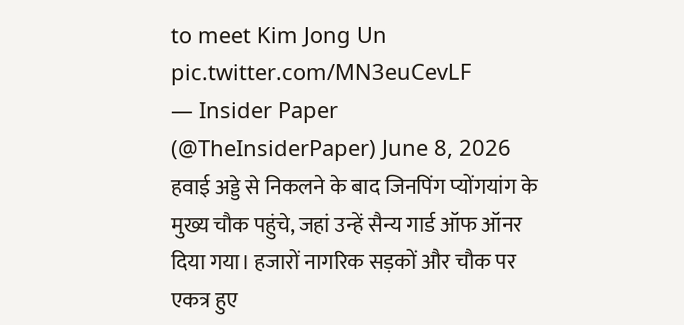to meet Kim Jong Un pic.twitter.com/MN3euCevLF
— Insider Paper (@TheInsiderPaper) June 8, 2026
हवाई अड्डे से निकलने के बाद जिनपिंग प्योंगयांग के मुख्य चौक पहुंचे, जहां उन्हें सैन्य गार्ड ऑफ ऑनर दिया गया। हजारों नागरिक सड़कों और चौक पर एकत्र हुए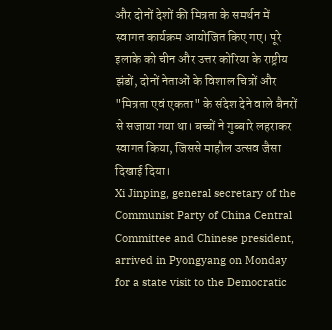और दोनों देशों की मित्रता के समर्थन में स्वागत कार्यक्रम आयोजित किए गए। पूरे इलाके को चीन और उत्तर कोरिया के राष्ट्रीय झंडों, दोनों नेताओं के विशाल चित्रों और "मित्रता एवं एकता" के संदेश देने वाले बैनरों से सजाया गया था। बच्चों ने गुब्बारे लहराकर स्वागत किया, जिससे माहौल उत्सव जैसा दिखाई दिया।
Xi Jinping, general secretary of the Communist Party of China Central Committee and Chinese president, arrived in Pyongyang on Monday for a state visit to the Democratic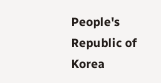People's Republic of Korea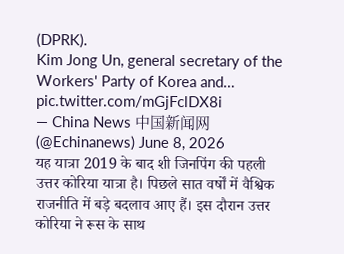(DPRK).
Kim Jong Un, general secretary of the Workers' Party of Korea and… pic.twitter.com/mGjFclDX8i
— China News 中国新闻网 (@Echinanews) June 8, 2026
यह यात्रा 2019 के बाद शी जिनपिंग की पहली उत्तर कोरिया यात्रा है। पिछले सात वर्षों में वैश्विक राजनीति में बड़े बदलाव आए हैं। इस दौरान उत्तर कोरिया ने रूस के साथ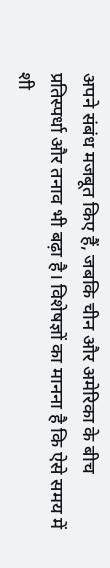अपने संबंध मजबूत किए हैं, जबकि चीन और अमेरिका के बीच प्रतिस्पर्धा और तनाव भी बढ़ा है। विशेषज्ञों का मानना है कि ऐसे समय में शी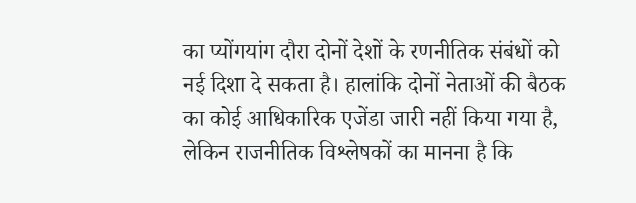का प्योंगयांग दौरा दोनों देशों के रणनीतिक संबंधों को नई दिशा दे सकता है। हालांकि दोनों नेताओं की बैठक का कोई आधिकारिक एजेंडा जारी नहीं किया गया है, लेकिन राजनीतिक विश्लेषकों का मानना है कि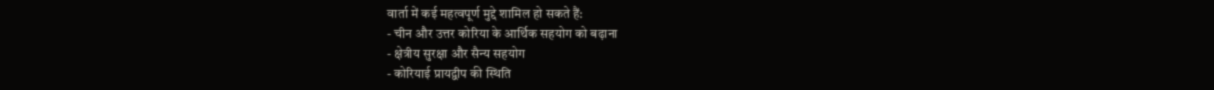वार्ता में कई महत्वपूर्ण मुद्दे शामिल हो सकते हैं:
- चीन और उत्तर कोरिया के आर्थिक सहयोग को बढ़ाना
- क्षेत्रीय सुरक्षा और सैन्य सहयोग
- कोरियाई प्रायद्वीप की स्थिति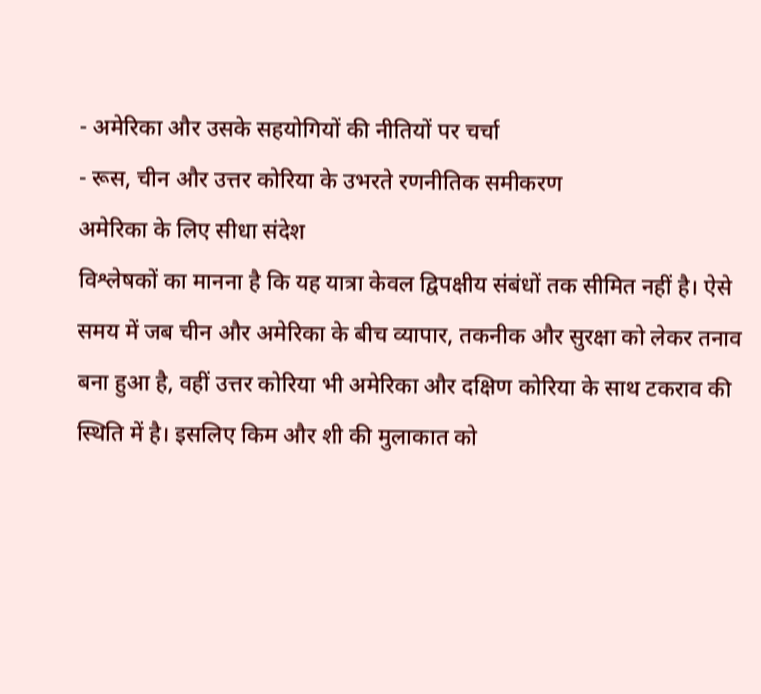- अमेरिका और उसके सहयोगियों की नीतियों पर चर्चा
- रूस, चीन और उत्तर कोरिया के उभरते रणनीतिक समीकरण
अमेरिका के लिए सीधा संदेश
विश्लेषकों का मानना है कि यह यात्रा केवल द्विपक्षीय संबंधों तक सीमित नहीं है। ऐसे समय में जब चीन और अमेरिका के बीच व्यापार, तकनीक और सुरक्षा को लेकर तनाव बना हुआ है, वहीं उत्तर कोरिया भी अमेरिका और दक्षिण कोरिया के साथ टकराव की स्थिति में है। इसलिए किम और शी की मुलाकात को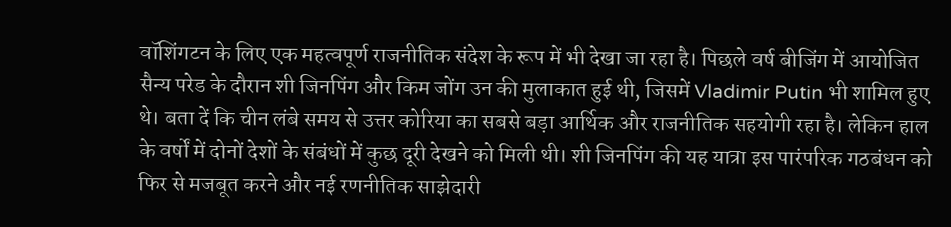वॉशिंगटन के लिए एक महत्वपूर्ण राजनीतिक संदेश के रूप में भी देखा जा रहा है। पिछले वर्ष बीजिंग में आयोजित सैन्य परेड के दौरान शी जिनपिंग और किम जोंग उन की मुलाकात हुई थी, जिसमें Vladimir Putin भी शामिल हुए थे। बता दें कि चीन लंबे समय से उत्तर कोरिया का सबसे बड़ा आर्थिक और राजनीतिक सहयोगी रहा है। लेकिन हाल के वर्षों में दोनों देशों के संबंधों में कुछ दूरी देखने को मिली थी। शी जिनपिंग की यह यात्रा इस पारंपरिक गठबंधन को फिर से मजबूत करने और नई रणनीतिक साझेदारी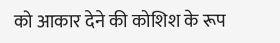को आकार देने की कोशिश के रूप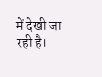में देखी जा रही है।